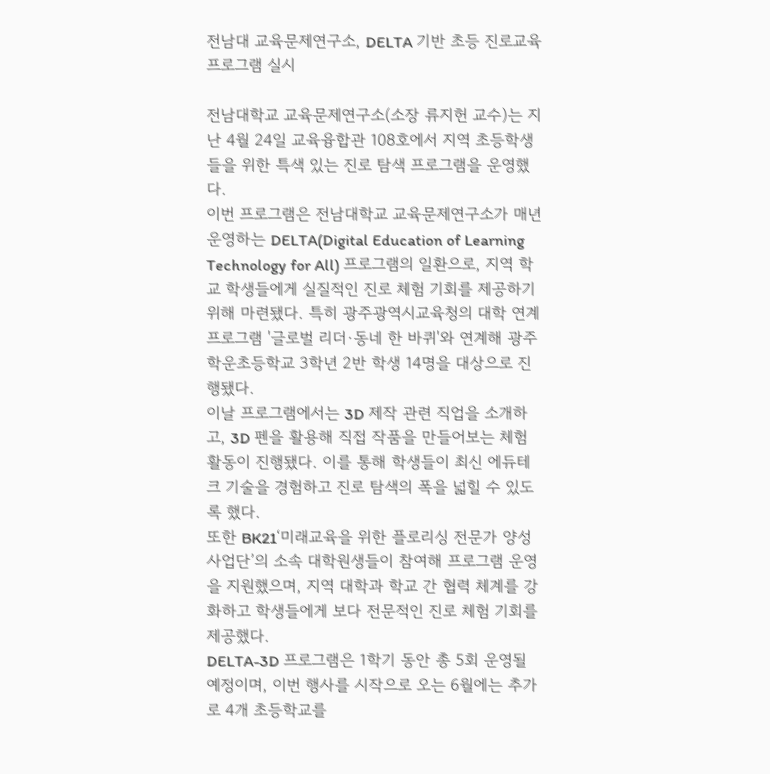전남대 교육문제연구소, DELTA 기반 초등 진로교육 프로그램 실시

전남대학교 교육문제연구소(소장 류지헌 교수)는 지난 4월 24일 교육융합관 108호에서 지역 초등학생들을 위한 특색 있는 진로 탐색 프로그램을 운영했다.
이번 프로그램은 전남대학교 교육문제연구소가 매년 운영하는 DELTA(Digital Education of Learning Technology for All) 프로그램의 일환으로, 지역 학교 학생들에게 실질적인 진로 체험 기회를 제공하기 위해 마련됐다. 특히 광주광역시교육청의 대학 연계 프로그램 '글로벌 리더·동네 한 바퀴'와 연계해 광주학운초등학교 3학년 2반 학생 14명을 대상으로 진행됐다.
이날 프로그램에서는 3D 제작 관련 직업을 소개하고, 3D 펜을 활용해 직접 작품을 만들어보는 체험 활동이 진행됐다. 이를 통해 학생들이 최신 에듀테크 기술을 경험하고 진로 탐색의 폭을 넓힐 수 있도록 했다.
또한 BK21‘미래교육을 위한 플로리싱 전문가 양성 사업단’의 소속 대학원생들이 참여해 프로그램 운영을 지원했으며, 지역 대학과 학교 간 협력 체계를 강화하고 학생들에게 보다 전문적인 진로 체험 기회를 제공했다.
DELTA-3D 프로그램은 1학기 동안 총 5회 운영될 예정이며, 이번 행사를 시작으로 오는 6월에는 추가로 4개 초등학교를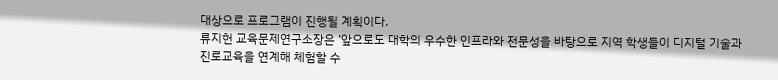대상으로 프로그램이 진행될 계획이다.
류지헌 교육문제연구소장은 ‘앞으로도 대학의 우수한 인프라와 전문성을 바탕으로 지역 학생들이 디지털 기술과 진로교육을 연계해 체험할 수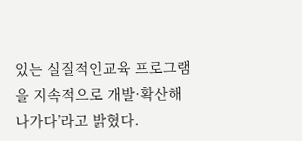있는 실질적인교육 프로그램을 지속적으로 개발·확산해 나가다’라고 밝혔다.